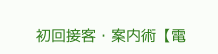初回接客・案内術【電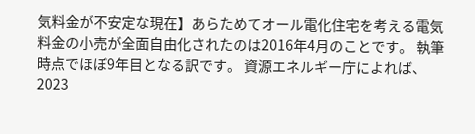気料金が不安定な現在】あらためてオール電化住宅を考える電気料金の小売が全面自由化されたのは2016年4月のことです。 執筆時点でほぼ9年目となる訳です。 資源エネルギー庁によれば、2023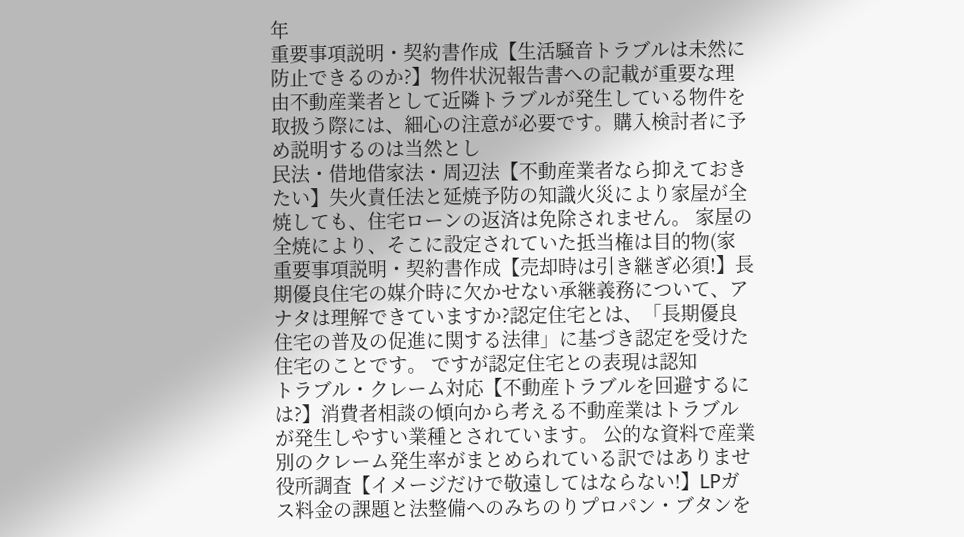年
重要事項説明・契約書作成【生活騒音トラブルは未然に防止できるのか?】物件状況報告書への記載が重要な理由不動産業者として近隣トラブルが発生している物件を取扱う際には、細心の注意が必要です。購入検討者に予め説明するのは当然とし
民法・借地借家法・周辺法【不動産業者なら抑えておきたい】失火責任法と延焼予防の知識火災により家屋が全焼しても、住宅ローンの返済は免除されません。 家屋の全焼により、そこに設定されていた抵当権は目的物(家
重要事項説明・契約書作成【売却時は引き継ぎ必須!】長期優良住宅の媒介時に欠かせない承継義務について、アナタは理解できていますか?認定住宅とは、「長期優良住宅の普及の促進に関する法律」に基づき認定を受けた住宅のことです。 ですが認定住宅との表現は認知
トラブル・クレーム対応【不動産トラブルを回避するには?】消費者相談の傾向から考える不動産業はトラブルが発生しやすい業種とされています。 公的な資料で産業別のクレーム発生率がまとめられている訳ではありませ
役所調査【イメージだけで敬遠してはならない!】LPガス料金の課題と法整備へのみちのりプロパン・ブタンを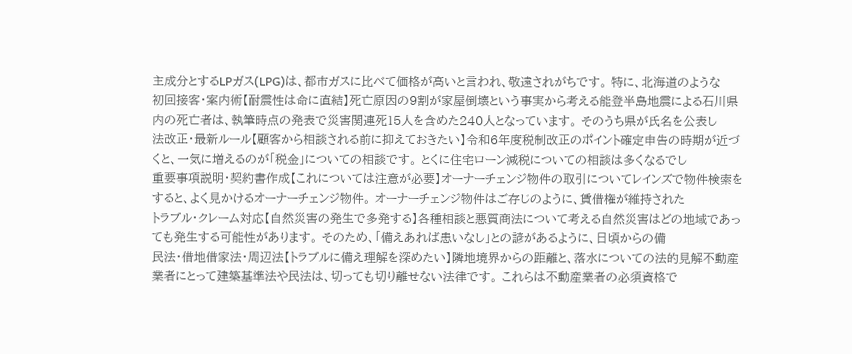主成分とするLPガス(LPG)は、都市ガスに比べて価格が高いと言われ、敬遠されがちです。 特に、北海道のような
初回接客・案内術【耐震性は命に直結】死亡原因の9割が家屋倒壊という事実から考える能登半島地震による石川県内の死亡者は、執筆時点の発表で災害関連死15人を含めた240人となっています。 そのうち県が氏名を公表し
法改正・最新ルール【顧客から相談される前に抑えておきたい】令和6年度税制改正のポイント確定申告の時期が近づくと、一気に増えるのが「税金」についての相談です。 とくに住宅ローン減税についての相談は多くなるでし
重要事項説明・契約書作成【これについては注意が必要】オーナーチェンジ物件の取引についてレインズで物件検索をすると、よく見かけるオーナーチェンジ物件。 オーナーチェンジ物件はご存じのように、賃借権が維持された
トラブル・クレーム対応【自然災害の発生で多発する】各種相談と悪質商法について考える自然災害はどの地域であっても発生する可能性があります。 そのため、「備えあれば患いなし」との諺があるように、日頃からの備
民法・借地借家法・周辺法【トラブルに備え理解を深めたい】隣地境界からの距離と、落水についての法的見解不動産業者にとって建築基準法や民法は、切っても切り離せない法律です。 これらは不動産業者の必須資格で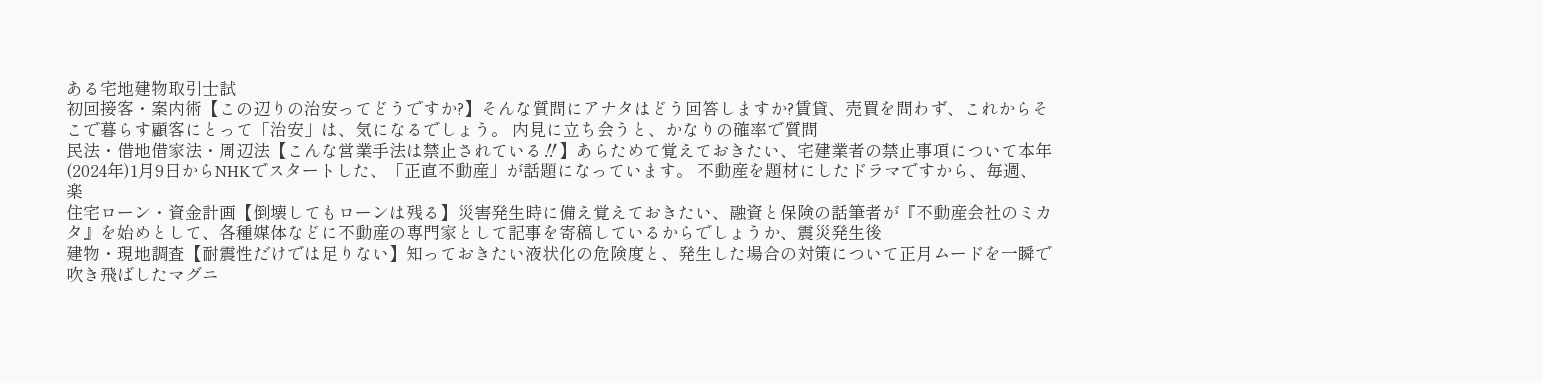ある宅地建物取引士試
初回接客・案内術【この辺りの治安ってどうですか?】そんな質問にアナタはどう回答しますか?賃貸、売買を問わず、これからそこで暮らす顧客にとって「治安」は、気になるでしょう。 内見に立ち会うと、かなりの確率で質問
民法・借地借家法・周辺法【こんな営業手法は禁止されている‼】あらためて覚えておきたい、宅建業者の禁止事項について本年(2024年)1月9日からNHKでスタートした、「正直不動産」が話題になっています。 不動産を題材にしたドラマですから、毎週、楽
住宅ローン・資金計画【倒壊してもローンは残る】災害発生時に備え覚えておきたい、融資と保険の話筆者が『不動産会社のミカタ』を始めとして、各種媒体などに不動産の専門家として記事を寄稿しているからでしょうか、震災発生後
建物・現地調査【耐震性だけでは足りない】知っておきたい液状化の危険度と、発生した場合の対策について正月ムードを一瞬で吹き飛ばしたマグニ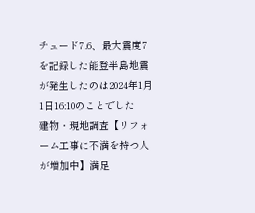チュード7.6、最大震度7を記録した能登半島地震が発生したのは2024年1月1日16:10のことでした
建物・現地調査【リフォーム工事に不満を持つ人が増加中】満足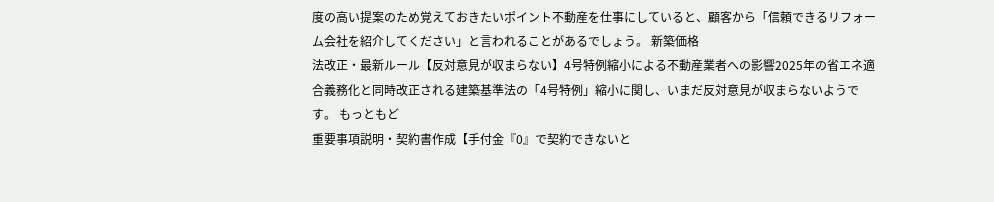度の高い提案のため覚えておきたいポイント不動産を仕事にしていると、顧客から「信頼できるリフォーム会社を紹介してください」と言われることがあるでしょう。 新築価格
法改正・最新ルール【反対意見が収まらない】4号特例縮小による不動産業者への影響2025年の省エネ適合義務化と同時改正される建築基準法の「4号特例」縮小に関し、いまだ反対意見が収まらないようです。 もっともど
重要事項説明・契約書作成【手付金『0』で契約できないと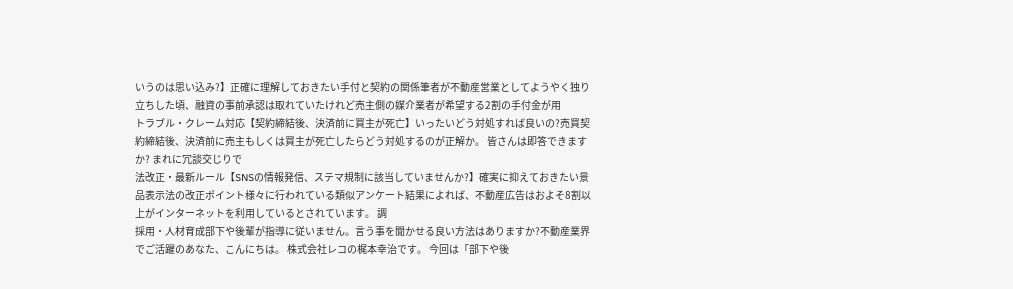いうのは思い込み?】正確に理解しておきたい手付と契約の関係筆者が不動産営業としてようやく独り立ちした頃、融資の事前承認は取れていたけれど売主側の媒介業者が希望する2割の手付金が用
トラブル・クレーム対応【契約締結後、決済前に買主が死亡】いったいどう対処すれば良いの?売買契約締結後、決済前に売主もしくは買主が死亡したらどう対処するのが正解か。 皆さんは即答できますか? まれに冗談交じりで
法改正・最新ルール【SNSの情報発信、ステマ規制に該当していませんか?】確実に抑えておきたい景品表示法の改正ポイント様々に行われている類似アンケート結果によれば、不動産広告はおよそ8割以上がインターネットを利用しているとされています。 調
採用・人材育成部下や後輩が指導に従いません。言う事を聞かせる良い方法はありますか?不動産業界でご活躍のあなた、こんにちは。 株式会社レコの梶本幸治です。 今回は「部下や後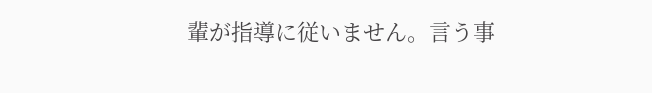輩が指導に従いません。言う事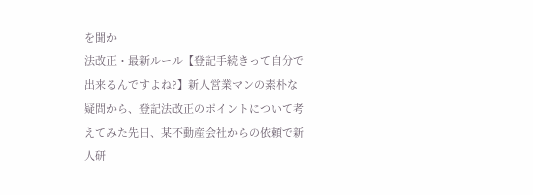を聞か
法改正・最新ルール【登記手続きって自分で出来るんですよね?】新人営業マンの素朴な疑問から、登記法改正のポイントについて考えてみた先日、某不動産会社からの依頼で新人研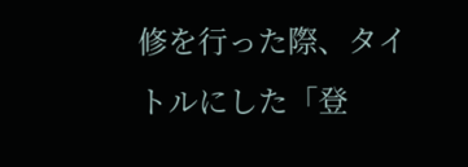修を行った際、タイトルにした「登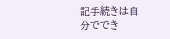記手続きは自分ででき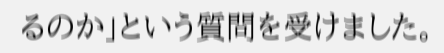るのか」という質問を受けました。